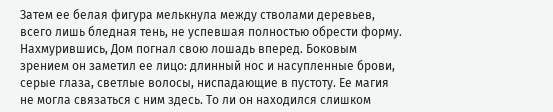Затем ее белая фигура мелькнула между стволами деревьев, всего лишь бледная тень, не успевшая полностью обрести форму. Нахмурившись, Дом погнал свою лошадь вперед. Боковым зрением он заметил ее лицо: длинный нос и насупленные брови, серые глаза, светлые волосы, ниспадающие в пустоту. Ее магия не могла связаться с ним здесь. То ли он находился слишком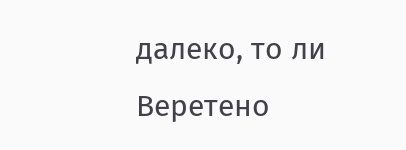далеко, то ли Веретено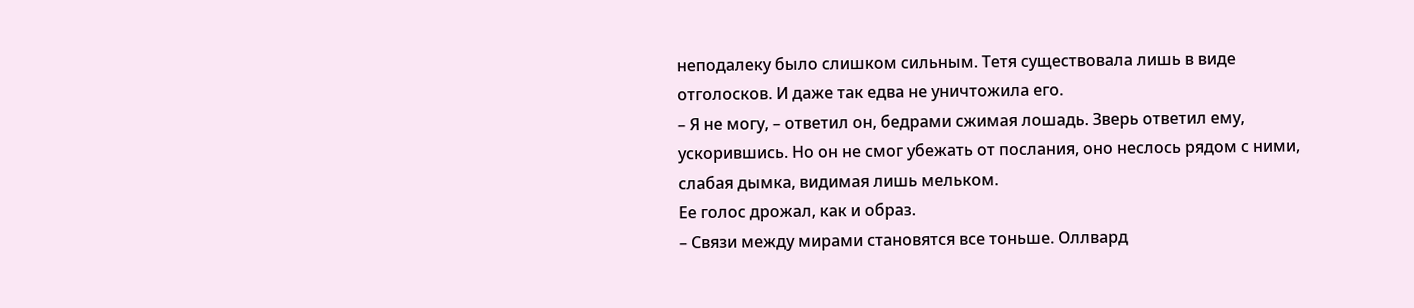неподалеку было слишком сильным. Тетя существовала лишь в виде отголосков. И даже так едва не уничтожила его.
– Я не могу, – ответил он, бедрами сжимая лошадь. Зверь ответил ему, ускорившись. Но он не смог убежать от послания, оно неслось рядом с ними, слабая дымка, видимая лишь мельком.
Ее голос дрожал, как и образ.
– Связи между мирами становятся все тоньше. Оллвард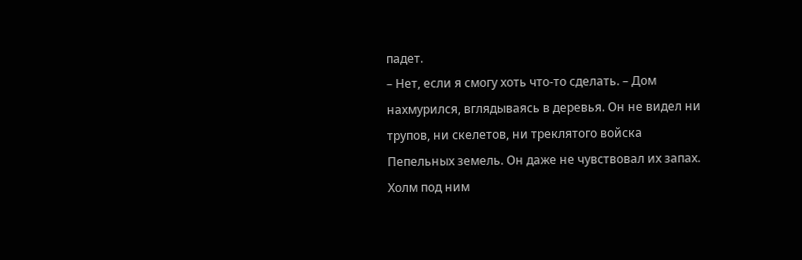падет.
– Нет, если я смогу хоть что-то сделать. – Дом нахмурился, вглядываясь в деревья. Он не видел ни трупов, ни скелетов, ни треклятого войска Пепельных земель. Он даже не чувствовал их запах. Холм под ним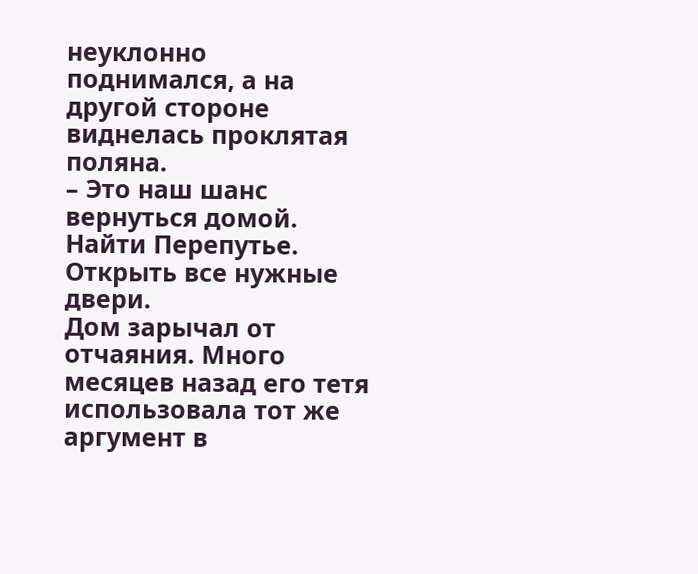неуклонно поднимался, а на другой стороне виднелась проклятая поляна.
– Это наш шанс вернуться домой. Найти Перепутье. Открыть все нужные двери.
Дом зарычал от отчаяния. Много месяцев назад его тетя использовала тот же аргумент в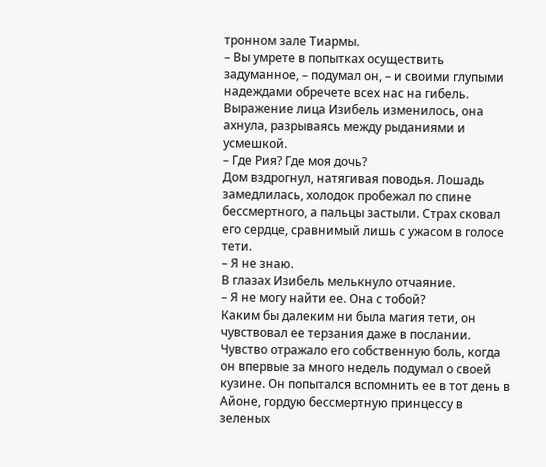тронном зале Тиармы.
– Вы умрете в попытках осуществить задуманное, – подумал он, – и своими глупыми надеждами обречете всех нас на гибель.
Выражение лица Изибель изменилось, она ахнула, разрываясь между рыданиями и усмешкой.
– Где Рия? Где моя дочь?
Дом вздрогнул, натягивая поводья. Лошадь замедлилась, холодок пробежал по спине бессмертного, а пальцы застыли. Страх сковал его сердце, сравнимый лишь с ужасом в голосе тети.
– Я не знаю.
В глазах Изибель мелькнуло отчаяние.
– Я не могу найти ее. Она с тобой?
Каким бы далеким ни была магия тети, он чувствовал ее терзания даже в послании. Чувство отражало его собственную боль, когда он впервые за много недель подумал о своей кузине. Он попытался вспомнить ее в тот день в Айоне, гордую бессмертную принцессу в зеленых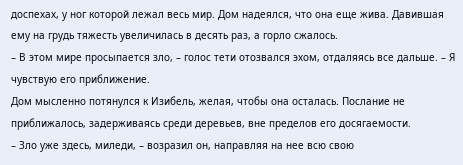доспехах, у ног которой лежал весь мир. Дом надеялся, что она еще жива. Давившая ему на грудь тяжесть увеличилась в десять раз, а горло сжалось.
– В этом мире просыпается зло, – голос тети отозвался эхом, отдаляясь все дальше. – Я чувствую его приближение.
Дом мысленно потянулся к Изибель, желая, чтобы она осталась. Послание не приближалось, задерживаясь среди деревьев, вне пределов его досягаемости.
– Зло уже здесь, миледи, – возразил он, направляя на нее всю свою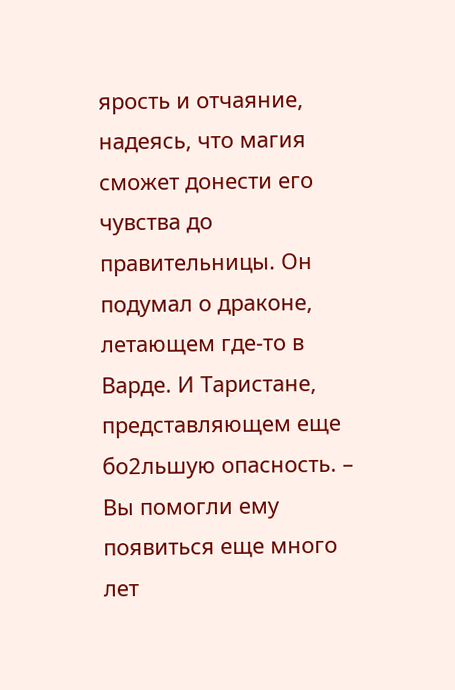ярость и отчаяние, надеясь, что магия сможет донести его чувства до правительницы. Он подумал о драконе, летающем где-то в Варде. И Таристане, представляющем еще бо2льшую опасность. – Вы помогли ему появиться еще много лет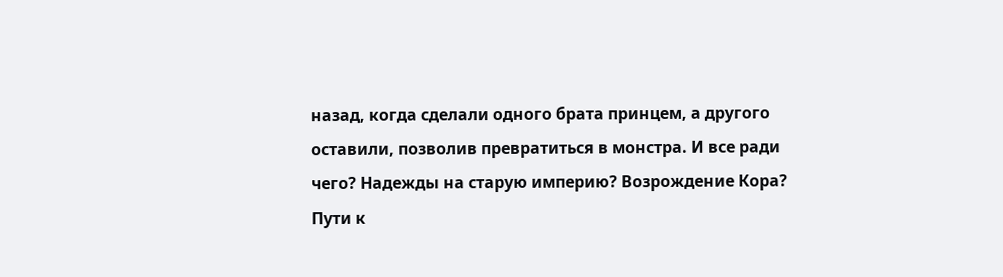назад, когда сделали одного брата принцем, а другого оставили, позволив превратиться в монстра. И все ради чего? Надежды на старую империю? Возрождение Кора? Пути к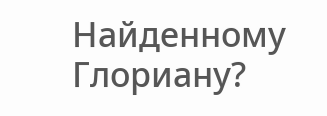Найденному Глориану?